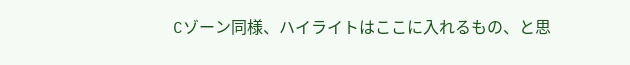Cゾーン同様、ハイライトはここに入れるもの、と思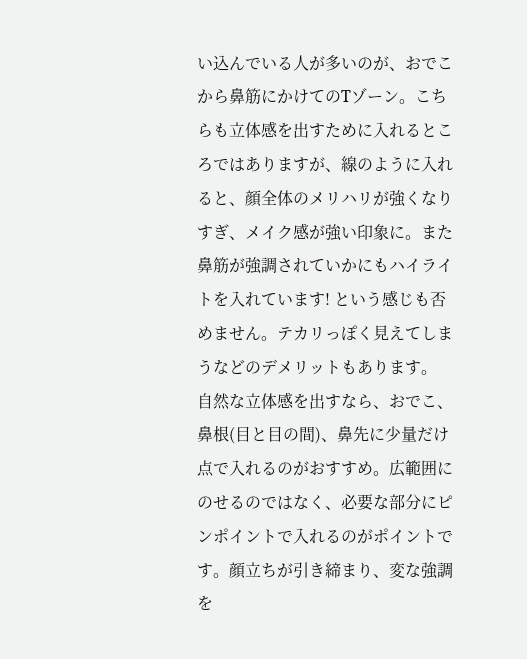い込んでいる人が多いのが、おでこから鼻筋にかけてのTゾーン。こちらも立体感を出すために入れるところではありますが、線のように入れると、顔全体のメリハリが強くなりすぎ、メイク感が強い印象に。また鼻筋が強調されていかにもハイライトを入れています! という感じも否めません。テカリっぽく見えてしまうなどのデメリットもあります。
自然な立体感を出すなら、おでこ、鼻根(目と目の間)、鼻先に少量だけ点で入れるのがおすすめ。広範囲にのせるのではなく、必要な部分にピンポイントで入れるのがポイントです。顔立ちが引き締まり、変な強調を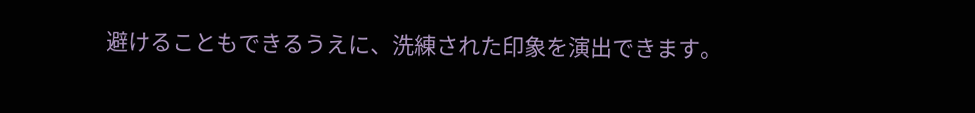避けることもできるうえに、洗練された印象を演出できます。